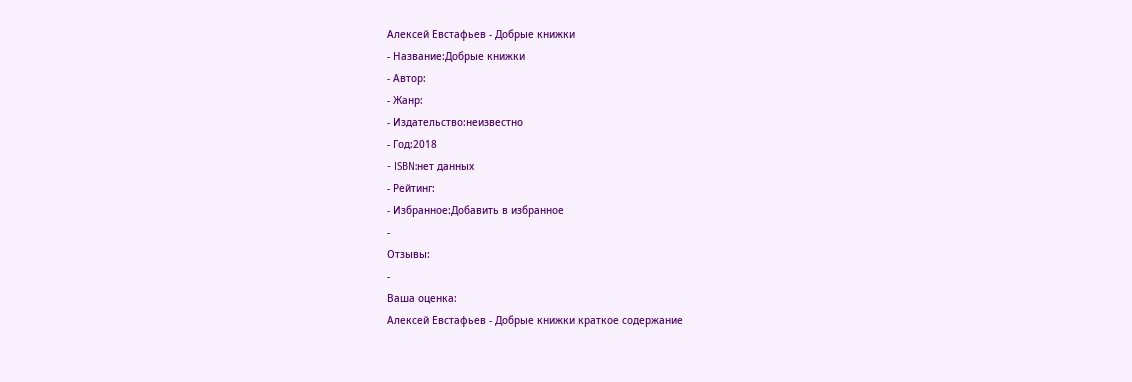Алексей Евстафьев - Добрые книжки
- Название:Добрые книжки
- Автор:
- Жанр:
- Издательство:неизвестно
- Год:2018
- ISBN:нет данных
- Рейтинг:
- Избранное:Добавить в избранное
-
Отзывы:
-
Ваша оценка:
Алексей Евстафьев - Добрые книжки краткое содержание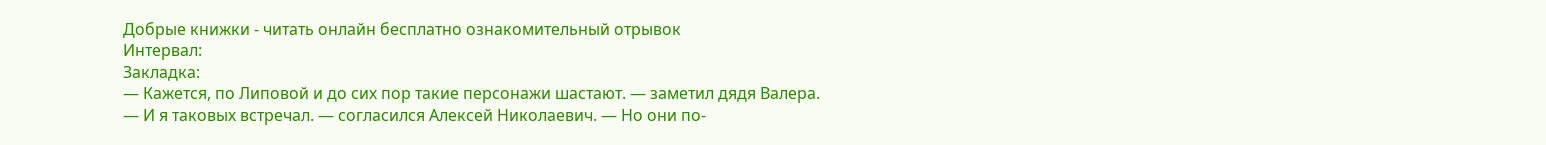Добрые книжки - читать онлайн бесплатно ознакомительный отрывок
Интервал:
Закладка:
— Кажется, по Липовой и до сих пор такие персонажи шастают. — заметил дядя Валера.
— И я таковых встречал. — согласился Алексей Николаевич. — Но они по-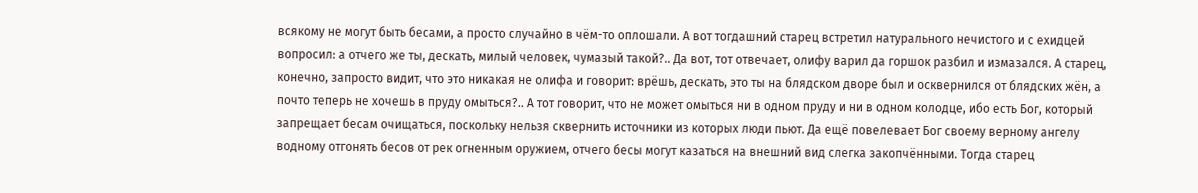всякому не могут быть бесами, а просто случайно в чём-то оплошали. А вот тогдашний старец встретил натурального нечистого и с ехидцей вопросил: а отчего же ты, дескать, милый человек, чумазый такой?.. Да вот, тот отвечает, олифу варил да горшок разбил и измазался. А старец, конечно, запросто видит, что это никакая не олифа и говорит: врёшь, дескать, это ты на блядском дворе был и осквернился от блядских жён, а почто теперь не хочешь в пруду омыться?.. А тот говорит, что не может омыться ни в одном пруду и ни в одном колодце, ибо есть Бог, который запрещает бесам очищаться, поскольку нельзя сквернить источники из которых люди пьют. Да ещё повелевает Бог своему верному ангелу водному отгонять бесов от рек огненным оружием, отчего бесы могут казаться на внешний вид слегка закопчёнными. Тогда старец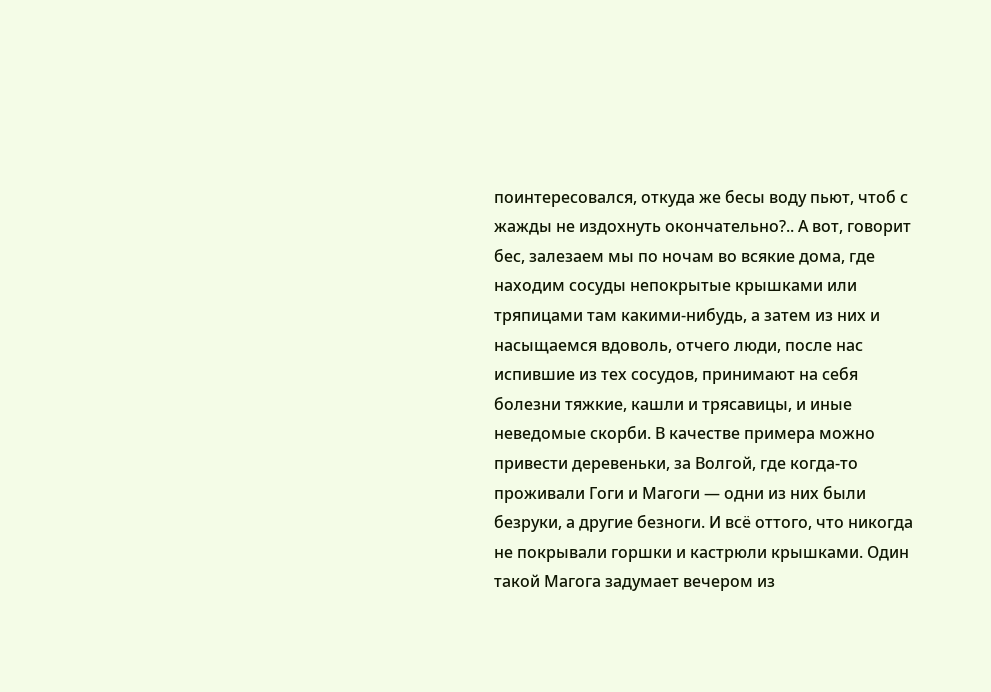поинтересовался, откуда же бесы воду пьют, чтоб с жажды не издохнуть окончательно?.. А вот, говорит бес, залезаем мы по ночам во всякие дома, где находим сосуды непокрытые крышками или тряпицами там какими-нибудь, а затем из них и насыщаемся вдоволь, отчего люди, после нас испившие из тех сосудов, принимают на себя болезни тяжкие, кашли и трясавицы, и иные неведомые скорби. В качестве примера можно привести деревеньки, за Волгой, где когда-то проживали Гоги и Магоги — одни из них были безруки, а другие безноги. И всё оттого, что никогда не покрывали горшки и кастрюли крышками. Один такой Магога задумает вечером из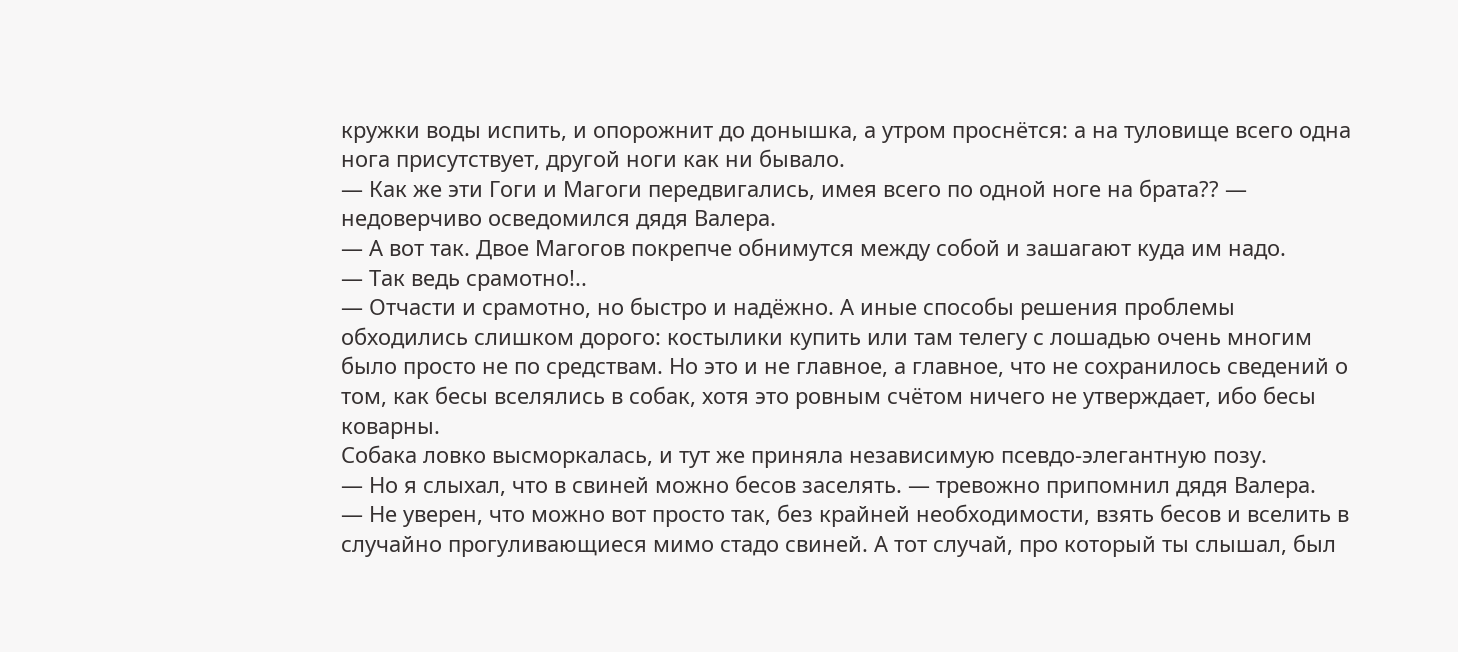кружки воды испить, и опорожнит до донышка, а утром проснётся: а на туловище всего одна нога присутствует, другой ноги как ни бывало.
— Как же эти Гоги и Магоги передвигались, имея всего по одной ноге на брата?? — недоверчиво осведомился дядя Валера.
— А вот так. Двое Магогов покрепче обнимутся между собой и зашагают куда им надо.
— Так ведь срамотно!..
— Отчасти и срамотно, но быстро и надёжно. А иные способы решения проблемы обходились слишком дорого: костылики купить или там телегу с лошадью очень многим было просто не по средствам. Но это и не главное, а главное, что не сохранилось сведений о том, как бесы вселялись в собак, хотя это ровным счётом ничего не утверждает, ибо бесы коварны.
Собака ловко высморкалась, и тут же приняла независимую псевдо-элегантную позу.
— Но я слыхал, что в свиней можно бесов заселять. — тревожно припомнил дядя Валера.
— Не уверен, что можно вот просто так, без крайней необходимости, взять бесов и вселить в случайно прогуливающиеся мимо стадо свиней. А тот случай, про который ты слышал, был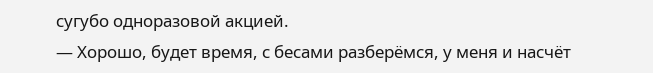сугубо одноразовой акцией.
— Хорошо, будет время, с бесами разберёмся, у меня и насчёт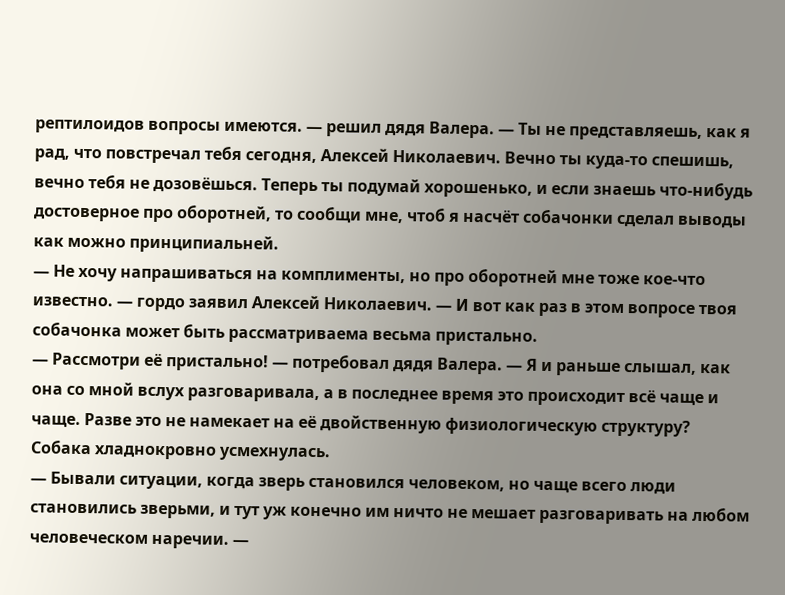рептилоидов вопросы имеются. — решил дядя Валера. — Ты не представляешь, как я рад, что повстречал тебя сегодня, Алексей Николаевич. Вечно ты куда-то спешишь, вечно тебя не дозовёшься. Теперь ты подумай хорошенько, и если знаешь что-нибудь достоверное про оборотней, то сообщи мне, чтоб я насчёт собачонки сделал выводы как можно принципиальней.
— Не хочу напрашиваться на комплименты, но про оборотней мне тоже кое-что известно. — гордо заявил Алексей Николаевич. — И вот как раз в этом вопросе твоя собачонка может быть рассматриваема весьма пристально.
— Рассмотри её пристально! — потребовал дядя Валера. — Я и раньше слышал, как она со мной вслух разговаривала, а в последнее время это происходит всё чаще и чаще. Разве это не намекает на её двойственную физиологическую структуру?
Собака хладнокровно усмехнулась.
— Бывали ситуации, когда зверь становился человеком, но чаще всего люди становились зверьми, и тут уж конечно им ничто не мешает разговаривать на любом человеческом наречии. —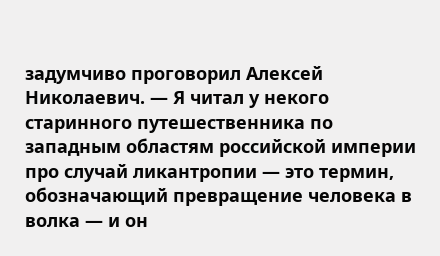задумчиво проговорил Алексей Николаевич. — Я читал у некого старинного путешественника по западным областям российской империи про случай ликантропии — это термин, обозначающий превращение человека в волка — и он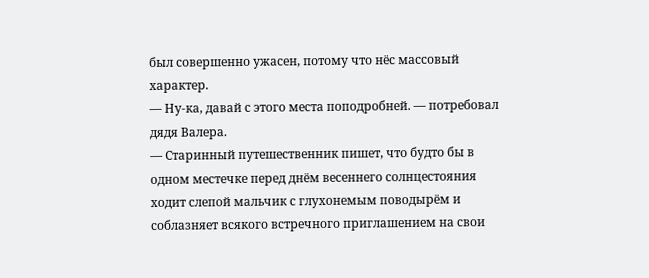был совершенно ужасен, потому что нёс массовый характер.
— Ну-ка, давай с этого места поподробней. — потребовал дядя Валера.
— Старинный путешественник пишет, что будто бы в одном местечке перед днём весеннего солнцестояния ходит слепой мальчик с глухонемым поводырём и соблазняет всякого встречного приглашением на свои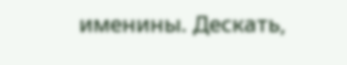именины. Дескать,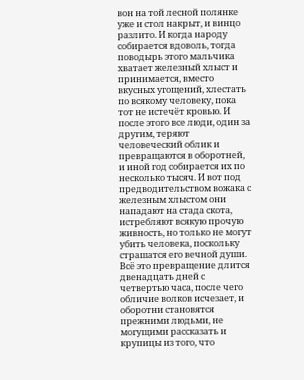вон на той лесной полянке уже и стол накрыт, и винцо разлито. И когда народу собирается вдоволь, тогда поводырь этого мальчика хватает железный хлыст и принимается, вместо вкусных угощений, хлестать по всякому человеку, пока тот не истечёт кровью. И после этого все люди, один за другим, теряют человеческий облик и превращаются в оборотней, и иной год собирается их по несколько тысяч. И вот под предводительством вожака с железным хлыстом они нападают на стада скота, истребляют всякую прочую живность, но только не могут убить человека, поскольку страшатся его вечной души. Всё это превращение длится двенадцать дней с четвертью часа, после чего обличие волков исчезает, и оборотни становятся прежними людьми, не могущими рассказать и крупицы из того, что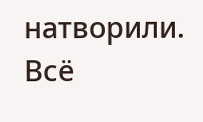натворили. Всё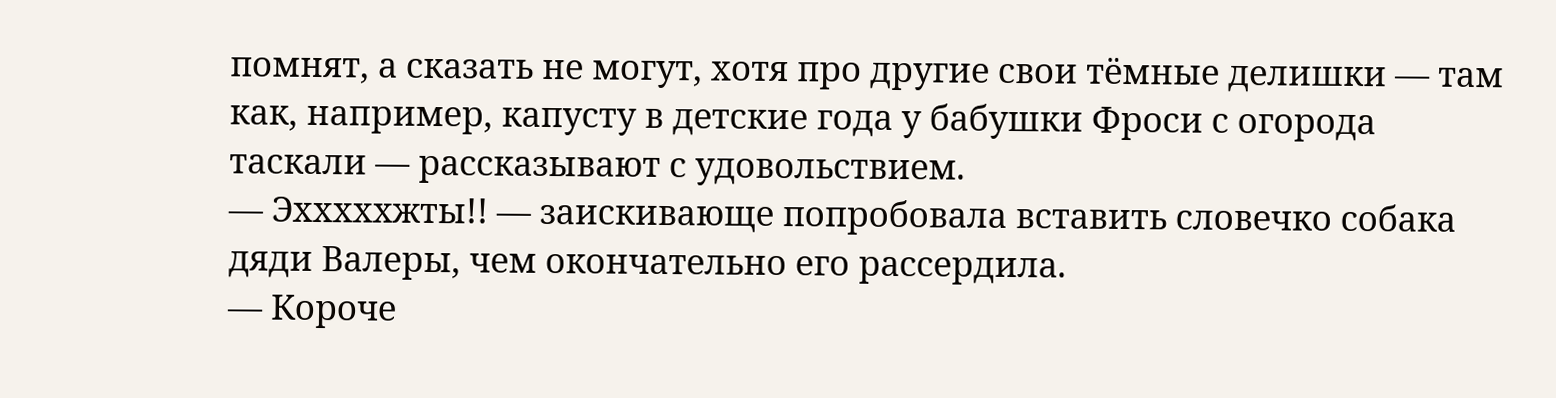помнят, а сказать не могут, хотя про другие свои тёмные делишки — там как, например, капусту в детские года у бабушки Фроси с огорода таскали — рассказывают с удовольствием.
— Эхххххжты!! — заискивающе попробовала вставить словечко собака дяди Валеры, чем окончательно его рассердила.
— Короче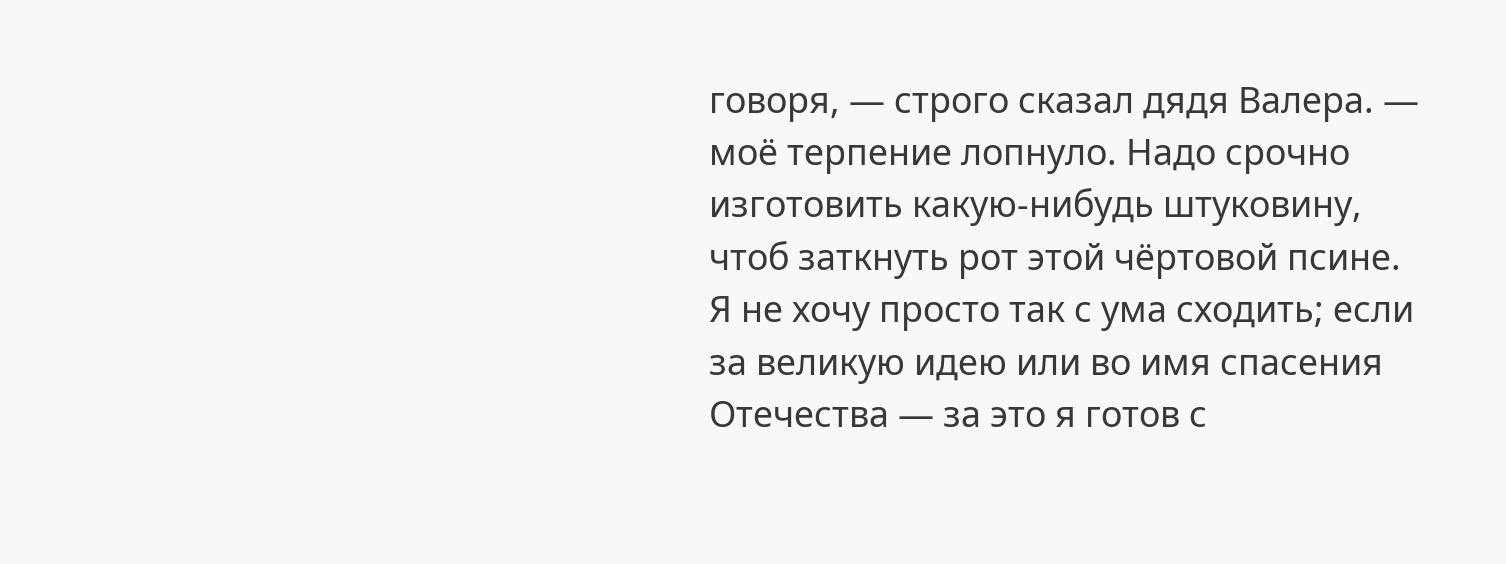говоря, — строго сказал дядя Валера. — моё терпение лопнуло. Надо срочно изготовить какую-нибудь штуковину, чтоб заткнуть рот этой чёртовой псине. Я не хочу просто так с ума сходить; если за великую идею или во имя спасения Отечества — за это я готов с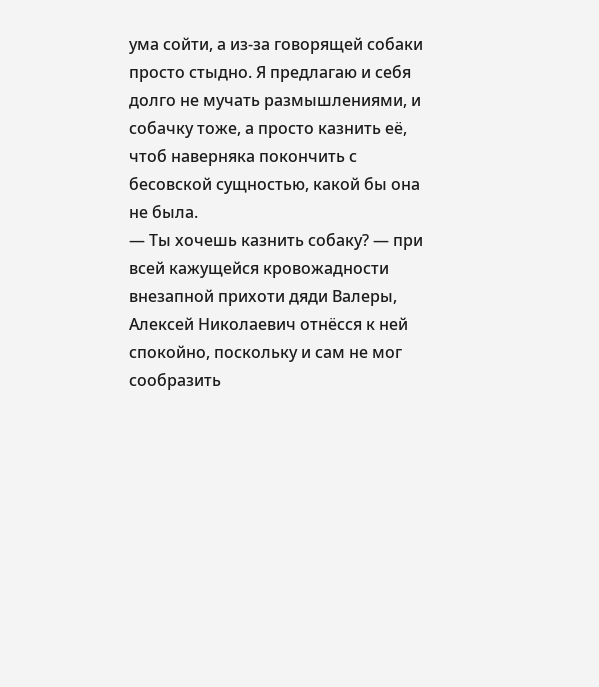ума сойти, а из-за говорящей собаки просто стыдно. Я предлагаю и себя долго не мучать размышлениями, и собачку тоже, а просто казнить её, чтоб наверняка покончить с бесовской сущностью, какой бы она не была.
— Ты хочешь казнить собаку? — при всей кажущейся кровожадности внезапной прихоти дяди Валеры, Алексей Николаевич отнёсся к ней спокойно, поскольку и сам не мог сообразить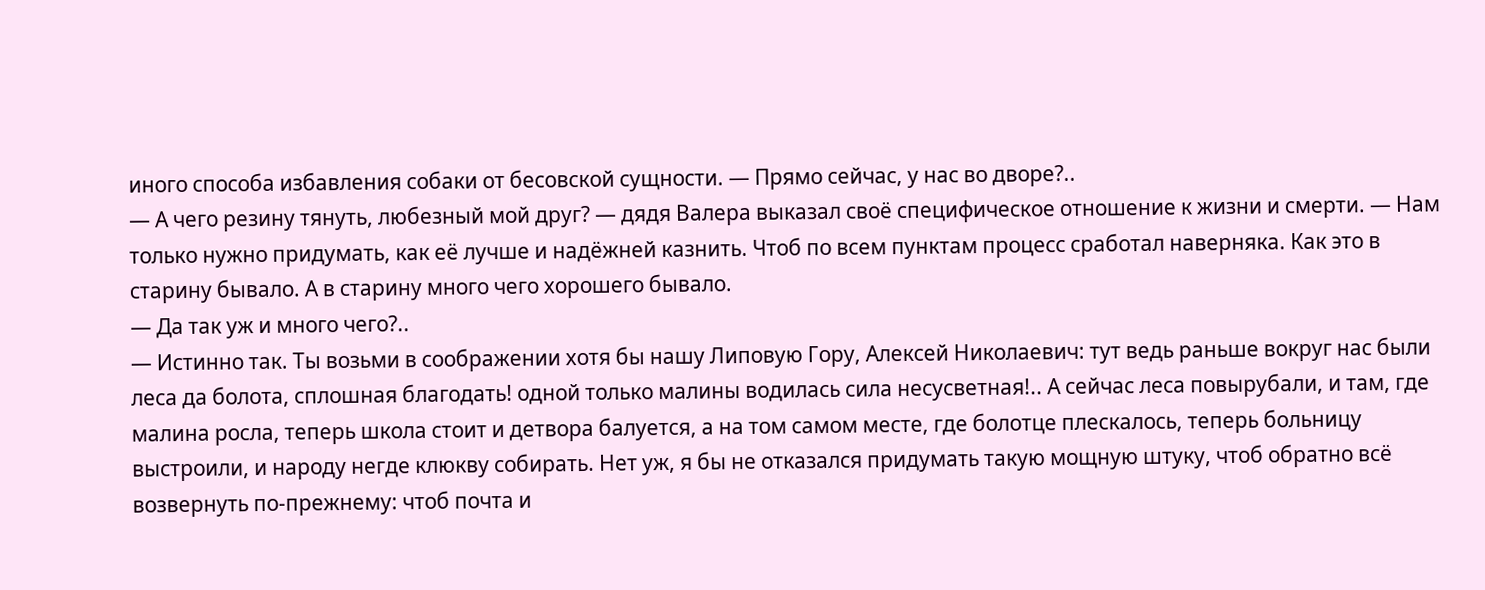иного способа избавления собаки от бесовской сущности. — Прямо сейчас, у нас во дворе?..
— А чего резину тянуть, любезный мой друг? — дядя Валера выказал своё специфическое отношение к жизни и смерти. — Нам только нужно придумать, как её лучше и надёжней казнить. Чтоб по всем пунктам процесс сработал наверняка. Как это в старину бывало. А в старину много чего хорошего бывало.
— Да так уж и много чего?..
— Истинно так. Ты возьми в соображении хотя бы нашу Липовую Гору, Алексей Николаевич: тут ведь раньше вокруг нас были леса да болота, сплошная благодать! одной только малины водилась сила несусветная!.. А сейчас леса повырубали, и там, где малина росла, теперь школа стоит и детвора балуется, а на том самом месте, где болотце плескалось, теперь больницу выстроили, и народу негде клюкву собирать. Нет уж, я бы не отказался придумать такую мощную штуку, чтоб обратно всё возвернуть по-прежнему: чтоб почта и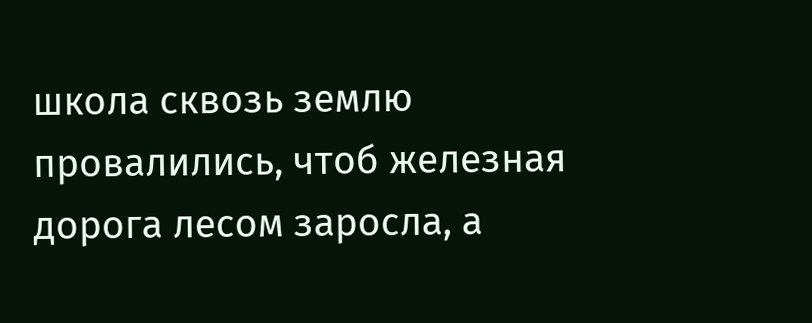школа сквозь землю провалились, чтоб железная дорога лесом заросла, а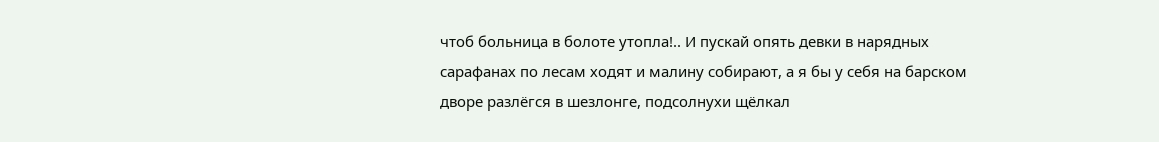чтоб больница в болоте утопла!.. И пускай опять девки в нарядных сарафанах по лесам ходят и малину собирают, а я бы у себя на барском дворе разлёгся в шезлонге, подсолнухи щёлкал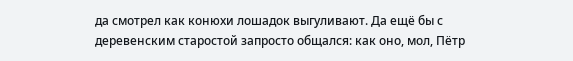да смотрел как конюхи лошадок выгуливают. Да ещё бы с деревенским старостой запросто общался: как оно, мол, Пётр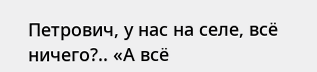Петрович, у нас на селе, всё ничего?.. «А всё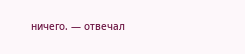ничего. — отвечал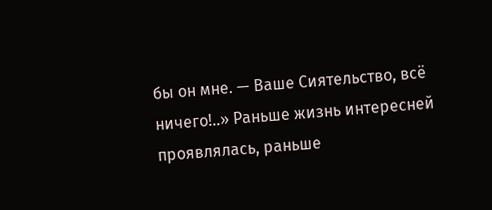бы он мне. — Ваше Сиятельство, всё ничего!..» Раньше жизнь интересней проявлялась, раньше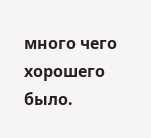много чего хорошего было.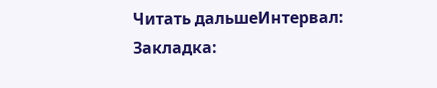Читать дальшеИнтервал:
Закладка: